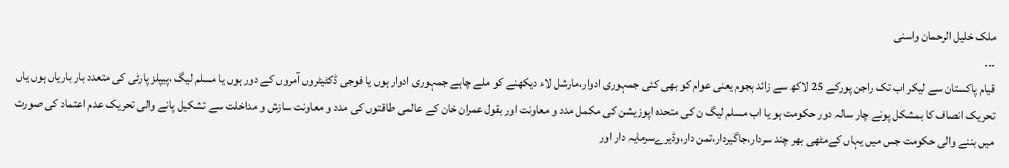ملک خلیل الرحمان واسنی
۔۔۔
قیام پاکستان سے لیکر اب تک راجن پورکے 25 لاکھ سے زائد ہجوم یعنی عوام کو بھی کئی جمہوری ادوار،مارشل لاء دیکھنے کو ملے چاہے جمہوری ادوار ہوں یا فوجی ڈکٹیٹروں آمروں کے دور ہوں یا مسلم لیگ ،پیپلز پارٹی کی متعدد بار باریاں ہوں یاں تحریک انصاف کا بمشکل پونے چار سالہ دور حکومت ہو یا اب مسلم لیگ ن کی متحدہ اپوزیشن کی مکمل مدد و معاونت اور بقول عمران خان کے عالمی طاقتوں کی مدد و معاونت سازش و مداخلت سے تشکیل پانے والی تحریک عدم اعتماد کی صورت میں بننے والی حکومت جس میں یہاں کےمٹھی بھر چند سردار،جاگیردار،تمن دار،وڈیرےسرمایہ دار اور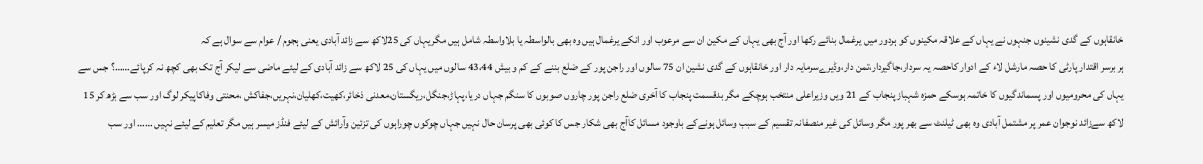خانقاہوں کے گدی نشینوں جنہوں نے یہاں کے علاقہ مکینوں کو ہردور میں یرغمال بنائے رکھا اور آج بھی یہاں کے مکین ان سے مرعوب اور انکے یرغمال ہیں وہ بھی بالواسطہ یا بلاواسطہ شامل ہیں مگریہاں کی 25لاکھ سے زائد آبادی یعنی ہجوم / عوام سے سوال ہے کہ
ہر برسر اقتدار پارٹی کا حصہ مارشل لاء کے ادوار کاحصہ یہ سردار،جاگیردار،تمن دار،وڈیرےسرمایہ دار اور خانقاہوں کے گدی نشین ان 75 سالوں اور راجن پور کے ضلع بننے کے کم و بیش 43،44 سالوں میں یہاں کی 25 لاکھ سے زائد آبادی کے لیئے ماضی سے لیکر آج تک بھی کچھ نہ کرپائے……؟ جس سے یہاں کی محرومیوں اور پسماندگیوں کا خاتمہ ہوسکے حمزہ شہباز پنجاب کے 21 ویں وزیراعلی منتخب ہوچکے مگر بدقسمت پنجاب کا آخری ضلع راجن پور چاروں صوبوں کا سنگم جہاں دریا،پہاڑ،جنگل،ریگستان،معدنی ذخائر،کھیت،کھلیان،نہریں،جفاکش ،محنتی وفاکاپیکر لوگ اور سب سے بڑھ کر 15 لاکھ سےزائد نوجوان عمر پر مشتمل آبادی وہ بھی ٹیلنٹ سے بھر پور مگر وسائل کی غیر منصفانہ تقسیم کے سبب وسائل ہونےکے باوجود مسائل کاآج بھی شکار جس کا کوئی بھی پرسان حال نہیں جہاں چوکوں چوراہوں کی تزئین وآرائش کے لیئے فنڈز میسر ہیں مگر تعلیم کے لیئے نہیں …… اور سب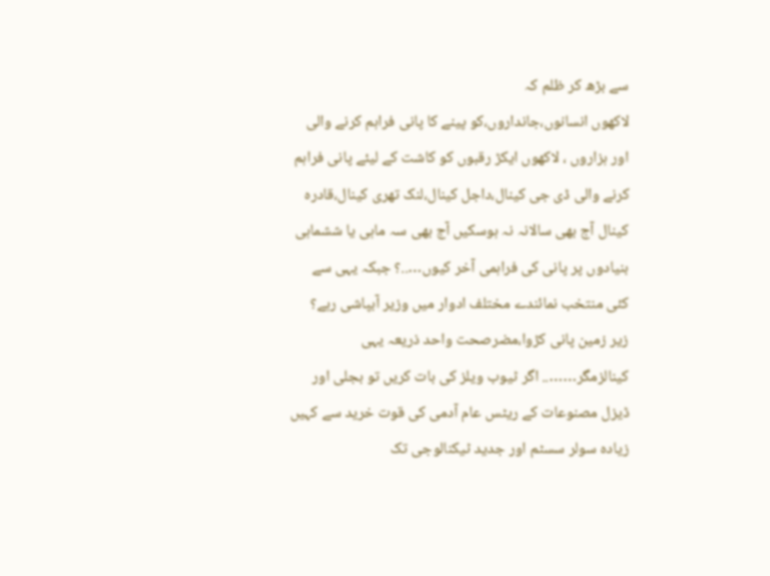سے بڑھ کر ظلم کہ
لاکھوں انسانوں،جانداروں،کو پینے کا پانی فراہم کرنے والی اور ہزاروں ، لاکھوں ایکڑ رقبوں کو کاشت کے لیئے پانی فراہم کرنے والی ڈی جی کینال،داجل کینال،لنک تھری کینال،قادرہ کینال آج بھی سالانہ نہ ہوسکیں آج بھی سہ ماہی یا ششماہی بنیادوں پر پانی کی فراہمی آخر کیوں…..؟ جبکہ یہی سے کئی منتخب نمائندے مختلف ادوار میں وزیر آبپاشی رہے؟ زیر زمین پانی کڑوا،مضرصحت واحد ذریعہ یہی کینالزمگر…….. اگر ٹیوب ویلز کی بات کریں تو بجلی اور ڈیزل مصنوعات کے ریٹس عام آدمی کی قوت خرید سے کہیں زیادہ سولر سسٹم اور جدید ٹیکنالوجی تک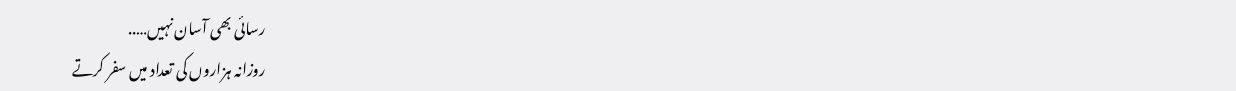رسائی بھی آسان نہیں…..
روزانہ ہزاروں کی تعداد میں سفر کرتے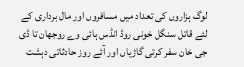لوگ ہزاروں کی تعداد میں مسافروں اور مال برداری کے لئے قاتل سنگل خونی روڈ انڈس ہائی وے روجھان تا ڈی جی خان سفر کرتی گاڑیاں اور آئے روز حادثاتی دہشت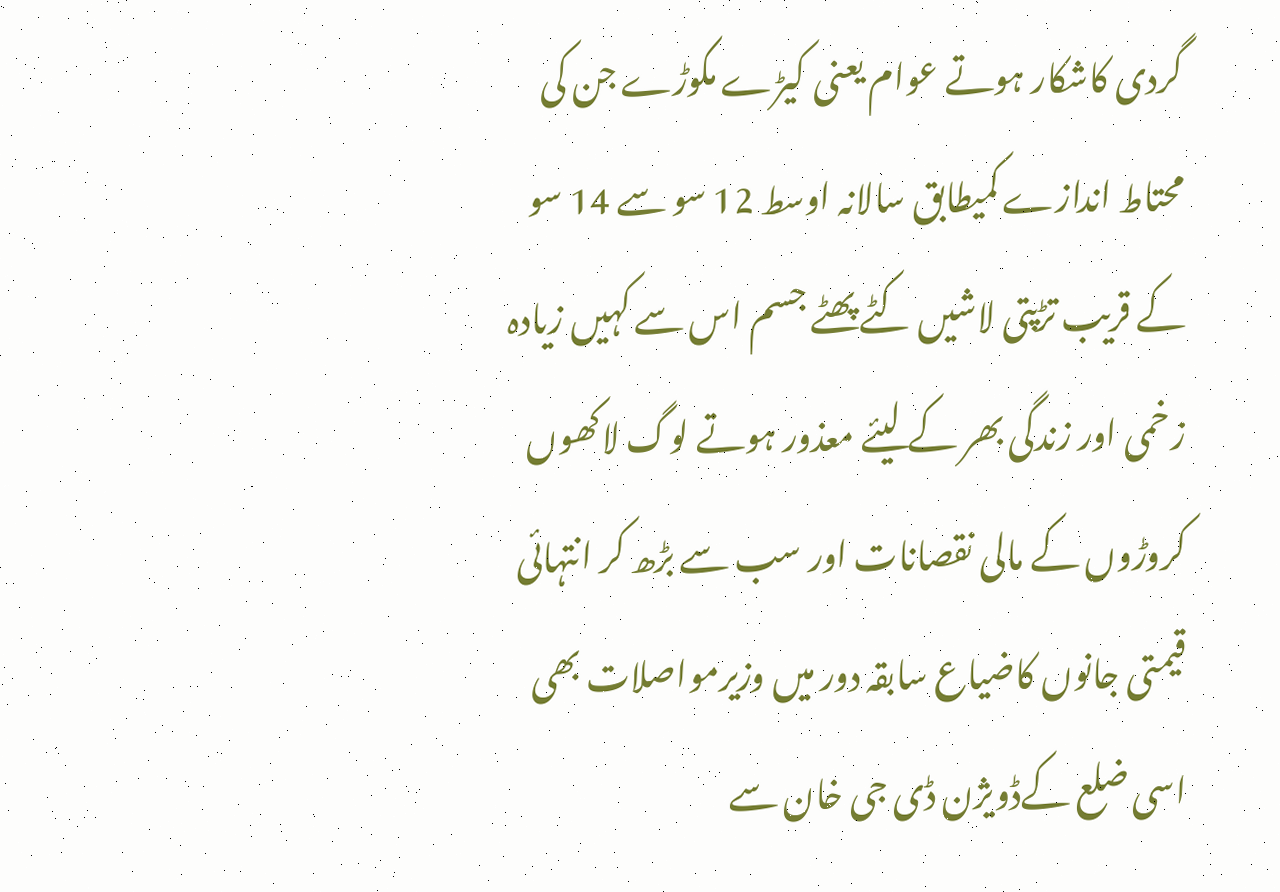گردی کاشکار ہوتے عوام یعنی کیڑے مکوڑے جن کی محتاط اندازے کمیطابق سالانہ اوسط 12 سو سے 14 سو کے قریب تڑپتی لاشیں کٹے پھٹے جسم اس سے کہیں زیادہ زخمی اور زندگی بھر کے لیئے معذور ہوتے لوگ لاکھوں کروڑوں کے مالی نقصانات اور سب سے بڑھ کر انتہائی قیمتی جانوں کاضیاع سابقہ دور میں وزیرمواصلات بھی اسی ضلع کےڈویژن ڈی جی خان سے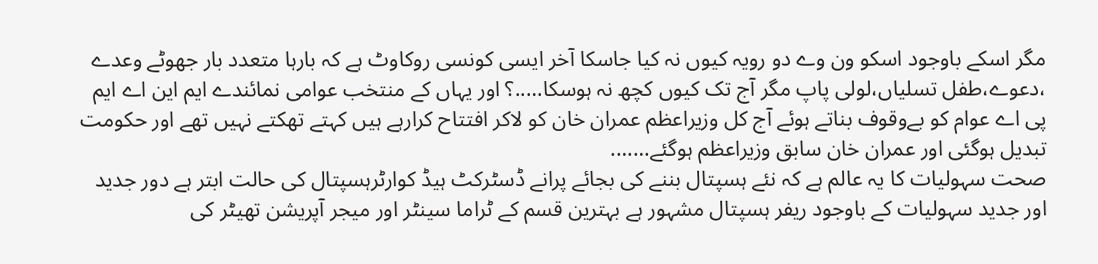مگر اسکے باوجود اسکو ون وے دو رویہ کیوں نہ کیا جاسکا آخر ایسی کونسی روکاوٹ ہے کہ بارہا متعدد بار جھوٹے وعدے ،دعوے،طفل تسلیاں،لولی پاپ مگر آج تک کیوں کچھ نہ ہوسکا…..؟ اور یہاں کے منتخب عوامی نمائندے ایم این اے ایم پی اے عوام کو بےوقوف بناتے ہوئے آج کل وزیراعظم عمران خان کو لاکر افتتاح کرارہے ہیں کہتے تھکتے نہیں تھے اور حکومت تبدیل ہوگئی اور عمران خان سابق وزیراعظم ہوگئے…….
صحت سہولیات کا یہ عالم ہے کہ نئے ہسپتال بننے کی بجائے پرانے ڈسٹرکٹ ہیڈ کوارٹرہسپتال کی حالت ابتر ہے دور جدید اور جدید سہولیات کے باوجود ریفر ہسپتال مشہور ہے بہترین قسم کے ٹراما سینٹر اور میجر آپریشن تھیٹر کی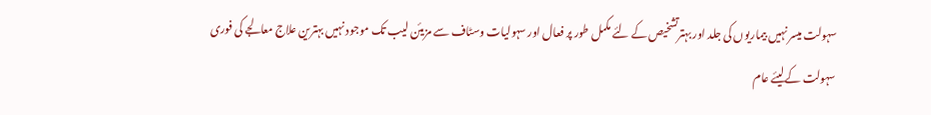سہولت میسر نہیں بیماریوں کی جلد اور بہترتشخیص کے لئے مکمل طور پر فعال اور سہولیات وسٹاف سے مزیئن لیب تک موجود نہیں بہترین علاج معالجے کی فوری سہولت کےلیئے عام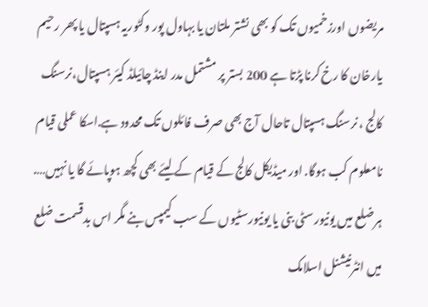مریضوں اورزخمیوں تک کو بھی نشتر ملتان یا بہاول پور وکٹوریہ ہسپتال یا پھر رحیم یارخان کا رخ کرنا پڑتا ہے 200 بستر پر مشتمل مدر اینڈ چائیلڈ کیئر ہسپتال،نرسنگ کالج ، نرسنگ ہسپتال تاحال آج بھی صرف فائلوں تک محدود ہے.اسکا عملی قیام نامعلوم کب ہوگا. اور میڈیکل کالج کے قیام کے لیئے بھی کچھ ہوپائے گا یا نہیں….
ہر ضلع میں یونیورسٹی بنی یا یونیورسٹیوں کے سب کیمپس بنے مگر اس بدقسمت ضلع میں انٹرنیشنل اسلامک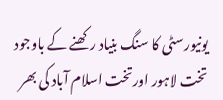یونیورسٹی کا سنگ بنیاد رکھنے کے باوجود تخت لاہور اورتخت اسلام آباد کی بھر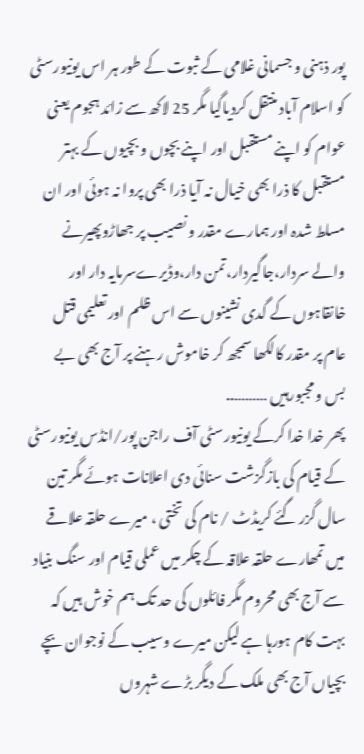پور ذہنی و جسمانی غلامی کے ثبوت کے طور ہر اس یونیورسٹی کو اسلام آباد منتقل کردیاگیا مگر 25 لاکھ سے زائد ہجوم یعنی عوام کو اپنے مستقبل اور اپنے بچوں و بچیوں کے بہتر مستقبل کا ذرا بھی خیال نہ آیا ذرا بھی پروا نہ ہوئی اور ان مسلط شدہ اور ہمارے مقدر و نصیب پر جھاڑوپھیرنے والے سردار،جاگیردار،تمن دار،وڈیرےسرمایہ دار اور خانقاہوں کے گدی نشینوں سے اس ظلم اور تعلیمی قتل عام پر مقدر کالکھا سمجھ کر خاموش رہنے پر آج بھی بے بس و مجبورہیں ………..
پھر خدا خدا کرکے یونیورسٹی آف راجن پور/انڈس یونیورسٹی کے قیام کی بازگزشت سنائی دی اعلانات ہوئے مگر تین سال گزر گئے کریڈٹ / نام کی تختی ، میرے حلقہ علاقے میں تمھارے حلقہ علاقہ کے چکر میں عملی قیام اور سنگ بنیاد سے آج بھی محروم مگر فائلوں کی حد تک ہم خوش ہیں کہ بہت کام ہورہا ہے لیکن میرے وسیب کے نوجوان بچے بچیاں آج بھی ملک کے دیگر بڑے شہروں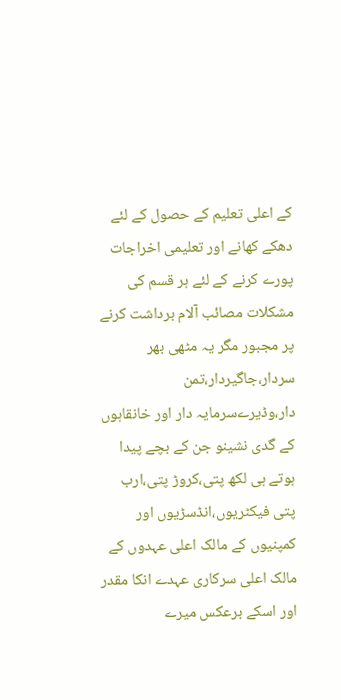کے اعلی تعلیم کے حصول کے لئے دھکے کھانے اور تعلیمی اخراجات پورے کرنے کے لئے ہر قسم کی مشکلات مصائب آلام برداشت کرنے پر مجبور مگر یہ مٹھی بھر سردار،جاگیردار،تمن دار،وڈیرےسرمایہ دار اور خانقاہوں کے گدی نشینو جن کے بچے پیدا ہوتے ہی لکھ پتی،کروڑ پتی،ارب پتی فیکٹریوں،انڈسڑیوں اور کمپنیوں کے مالک اعلی عہدوں کے مالک اعلی سرکاری عہدے انکا مقدر اور اسکے برعکس میرے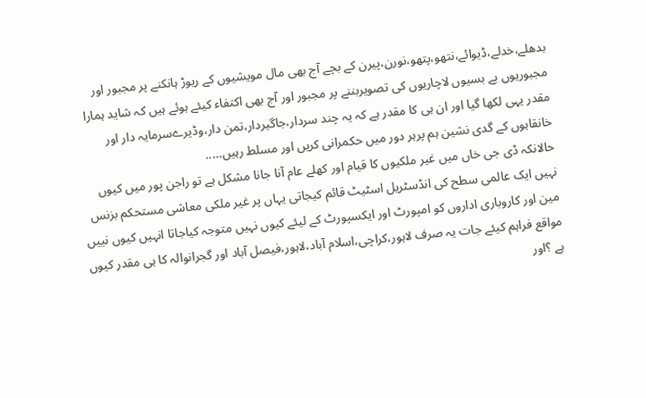بدھلے،خدلے،ڈیوائے،نتھو،پتھو،نورن،پیرن کے بچے آج بھی مال مویشیوں کے ریوڑ ہانکنے پر مجبور اور مجبوریوں بے بسیوں لاچاریوں کی تصویربننے پر مجبور اور آج بھی اکتفاء کیئے ہوئے ہیں کہ شاید ہمارا مقدر یہی لکھا گیا اور ان ہی کا مقدر ہے کہ یہ چند سردار،جاگیردار،تمن دار،وڈیرےسرمایہ دار اور خانقاہوں کے گدی نشین ہم پرہر دور میں حکمرانی کریں اور مسلط رہیں…..
حالانکہ ڈی جی خاں میں غیر ملکیوں کا قیام اور کھلے عام آنا جانا مشکل ہے تو راجن پور میں کیوں نہیں ایک عالمی سطح کی انڈسٹریل اسٹیٹ قائم کیجاتی یہاں پر غیر ملکی معاشی مستحکم بزنس مین اور کاروباری اداروں کو امپورٹ اور ایکسپورٹ کے لیئے کیوں نہیں متوجہ کیاجاتا انہیں کیوں نییں مواقع فراہم کیئے جات یہ صرف لاہور،کراچی،اسلام آباد،لاہور،فیصل آباد اور گجرانوالہ کا ہی مقدر کیوں ہے ؟اور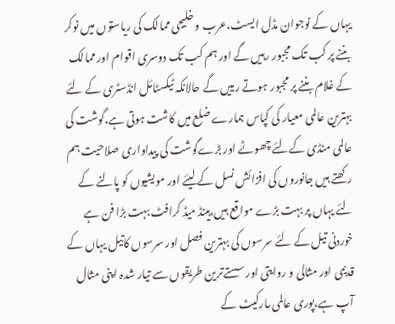یہاں کے نوجوان مڈل ایسٹ،عرب و خلیجی ممالک کی ریاستوں میں نوکر بننے پر کب تک مجبور رہیں گے اور ہم کب تک دوسری اقوام اور ممالک کے غلام بننے پر مجبور ہوتے رییں گے حالانکہ ٹیکسٹائل انڈسٹری کے لئے بہترین عالمی معیار کی کپاس ہمارے ضلع میں کاشت ہوتی ہے،گوشت کی عالمی منڈی کےلئے چھوٹے اور بڑےگوشت کی پیداواری صلاحیت ہم رکھتے ہیں جانوروں کی افزائش نسل کے لیئے اور مویشیوں کو پالنے کے لئے یہاں پر بہت بڑے مواقع ہیں،ہینڈ میڈ کرافٹ بہت بڑا فن ہے خوردنی تیل کے لئے سرسوں کی بہترین فصل اور سرسوں کاتیل یہاں کے قدیمی اور مثالی و روایتی اور سستےترین طریقوں سے تیار شدہ اپنی مثال آپ ہے،پوری عالمی مارکیٹ کے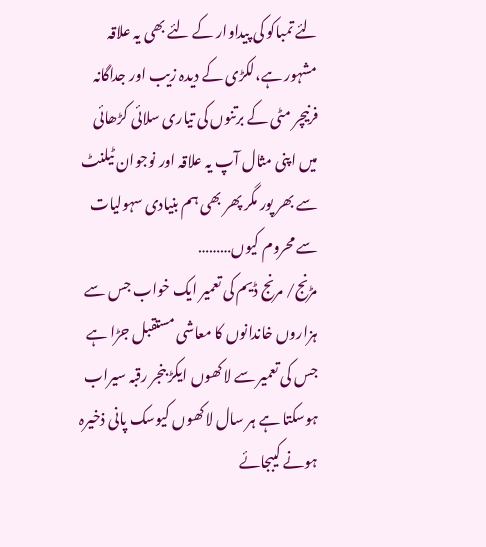لئے تمباکو کی پیداوار کے لئے بھی یہ علاقہ مشہور ہے،لکڑی کے دیدہ زیب اور جداگانہ فرنیچر مٹی کے برتنوں کی تیاری سلائی کڑھائی میں اپنی مثال آپ یہ علاقہ اور نوجوان ٹیلنٹ سے بھر پور مگر پھر بھی ہم بنیادی سہولیات سے محروم کیوں………
مڑنج/ مرنج ڈیم کی تعمیر ایک خواب جس سے ہزاروں خاندانوں کا معاشی مستقبل جڑا ہے جس کی تعمیر سے لاکھوں ایکڑ بنجر رقبہ سیراب ہوسکتا ہے ہر سال لاکھوں کیوسک پانی ذخیرہ ہونے کیبجائے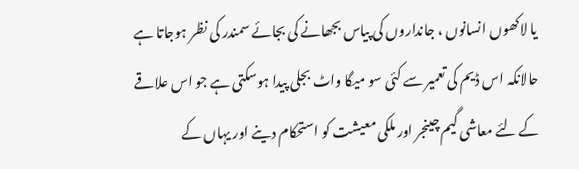یا لاکھوں انسانوں ، جانداروں کی پیاس بجھانے کی بجائے سمندر کی نظر ہوجاتا ہے حالانکہ اس ڈیم کی تعمیر سے کئی سو میگا واٹ بجلی پیدا ہوسکتی ہے جو اس علاقے کے لئے معاشی گیم چینجر اور ملکی معیشت کو استحکام دینے اور یہاں کے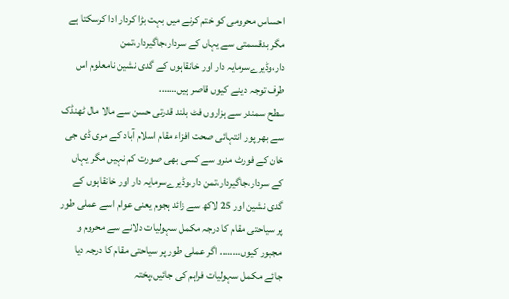احساس محرومی کو ختم کرنے میں بہت بڑا کردار ادا کرسکتا ہے مگر بدقسمتی سے یہاں کے سردار،جاگیردار،تمن دار،وڈیرےسرمایہ دار اور خانقاہوں کے گدی نشین نامعلوم اس طرف توجہ دینے کیوں قاصر ہیں…….
سطح سمندر سے ہزاروں فٹ بلند قدرتی حسن سے مالا مال ٹھنڈک سے بھر پور انتہائی صحت افزاء مقام اسلام آباد کے مری ڈی جی خان کے فورٹ منرو سے کسی بھی صورت کم نہیں مگر یہاں کے سردار،جاگیردار،تمن دار،وڈیرےسرمایہ دار اور خانقاہوں کے گدی نشین اور 25 لاکھ سے زائد ہجوم یعنی عوام اسے عملی طور پر سیاحتی مقام کا درجہ مکمل سہولیات دلانے سے محروم و مجبور کیوں…….. اگر عملی طور پر سیاحتی مقام کا درجہ دیا جائے مکمل سہولیات فراہم کی جائیں،پختہ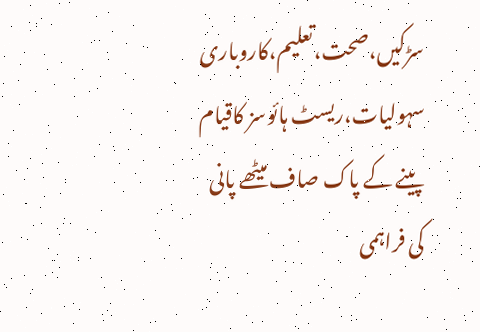سڑکیں،صحت،تعلیم،کاروباری سہولیات،ریسٹ ہائوسز کاقیام پینے کے پاک صاف میٹھے پانی کی فراہمی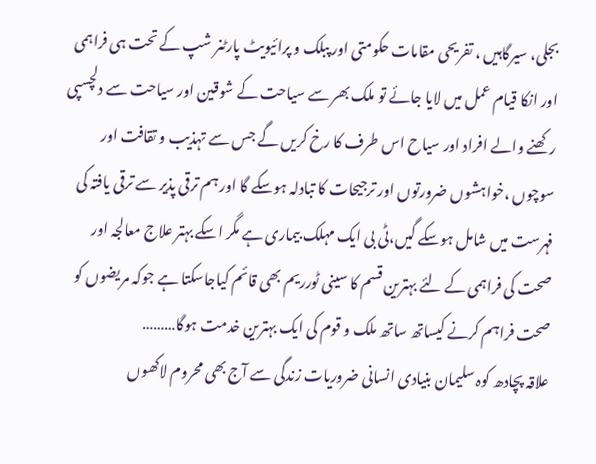بجلی، سیرگاہیں ، تفریحی مقامات حکومتی اور پبلک و پرائیویٹ پارٹنر شپ کے تحت ہی فراہمی اور انکا قیام عمل میں لایا جائے تو ملک بھر سے سیاحت کے شوقین اور سیاحت سے دلچسپی رکھنے والے افراد اور سیاح اس طرف کا رخ کریں گے جس سے تہذیب و تقافت اور سوچوں ،خواہشوں ضرورتوں اور ترجیحات کا تبادلہ ہوسکے گا اور ہم ترقی پذیر سے ترقی یافتہ کی فہرست میں شامل ہوسکے گیں،ٹی بی ایک مہلک بیماری ہے مگر اسکے بہتر علاج معالجہ اور صحت کی فراہمی کے لئے بہترین قسم کا سینی ٹورریم بھی قائم کیاجاسکتا ہے جوکہ مریضوں کو صحت فراہم کرنے کیساتھ ساتھ ملک و قوم کی ایک بہترین خدمت ہوگا………
علاقہ پچادھ کوہ سلیمان بنیادی انسانی ضروریات زندگی سے آج بھی محروم لاکھوں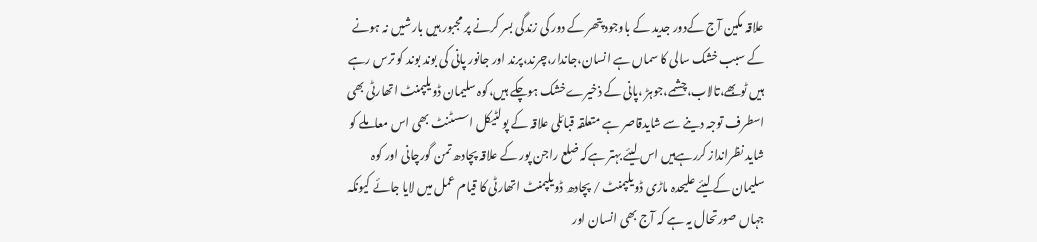علاقہ مکین آج کےدور جدید کے باوجود پتھر کے دور کی زندگی بسر کرنے پر مجبور ہیں بارشیں نہ ہونے کے سبب خشک سالی کا سماں ہے انسان،جاندار،چرند،پرند اور جانور پانی کی بوند بوند کو ترس رہے ہیں ٹوبھے،تالاب،چشمے،جوہڑ ،پانی کے ذخیرےخشک ہوچکے ہیں،کوہ سلیمان ڈویلپمنٹ اتھارٹی بھی اسطرف توجہ دینے سے شایدقاصر ہے متعلقہ قبائلی علاقہ کے پولٹیکل اسسٹنٹ بھی اس معاملے کو شاید نظرانداز کررہےہیں اس لیئے بہتر ہےکہ ضلع راجن پور کے علاقہ پچادھ تمن گورچانی اور کوہ سلیمان کے لیئے علیحدہ ماڑی ڈویلپمنٹ / پچادھ ڈویلپمنٹ اتھارٹی کا قیام عمل میں لایا جائے کیونکہ جہاں صورتحال یہ ہے کہ آج بھی انسان اور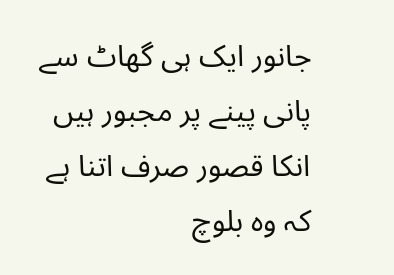جانور ایک ہی گھاٹ سے پانی پینے پر مجبور ہیں انکا قصور صرف اتنا ہے کہ وہ بلوچ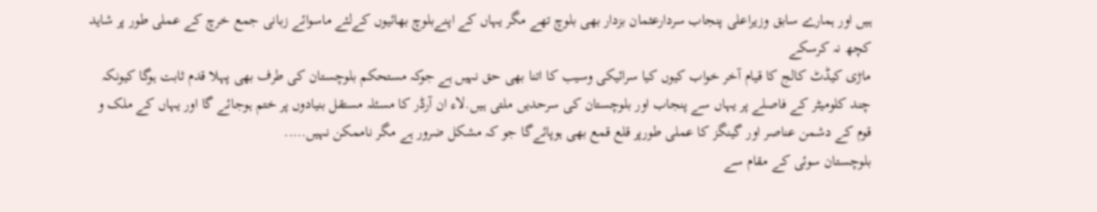ہیں اور ہمارے سابق وزیراعلی پنجاب سردارعثمان بزدار بھی بلوچ تھے مگر یہاں کے اپنےبلوچ بھائیوں کےلئے ماسوائے زبانی جمع خرچ کے عملی طور پر شاید کچھ نہ کرسکے
ماڑی کیڈٹ کالج کا قیام آخر خواب کیوں کیا سرائیکی وسیب کا اتنا بھی حق نہیں ہے جوکہ مستحکم بلوچستان کی طرف بھی پہلا قدم ثابت ہوگا کیونکہ چند کلومیٹر کے فاصلے پر یہاں سے پنجاب اور بلوچستان کی سرحدیں ملتی ہیں.لاء ان آرڈر کا مسئلہ مستقل بنیادوں پر ختم ہوجائے گا اور یہاں کے ملک و قوم کے دشمن عناصر اور گینگز کا عملی طورپر قلع قمع بھی ہوپائےگا جو کہ مشکل ضرور ہے مگر ناممکن نہیں…..
بلوچستان سوئی کے مقام سے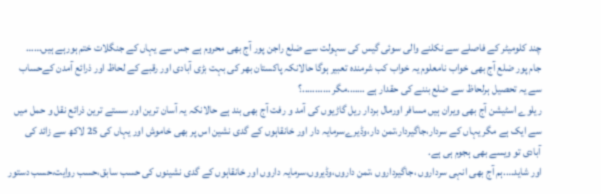چند کلومیٹر کے فاصلے سے نکلنے والی سوئی گیس کی سہولت سے ضلع راجن پور آج بھی محروم ہے جس سے یہاں کے جنگلات ختم ہورہے ہیں……
جام پور ضلع آج بھی خواب نامعلوم یہ خواب کب شرمندہ تعبیر ہوگا حالانکہ پاکستان بھر کی بہت بڑی آبادی اور رقبے کے لحاظ اور ذرائع آمدن کےحساب سے یہ تحصیل ہرلحاظ سے ضلع بننے کی حقدار ہے …….مگر ………..؟
ریلوے اسٹیشن آج بھی ویران ہیں مسافر اورمال بردار ریل گاڑیوں کی آمد و رفت آج بھی بند ہے حالانکہ یہ آسان ترین اور سستے ترین ذرائع نقل و حمل میں سے ایک ہے مگر یہاں کے سردار،جاگیردار،تمن دار،وڈیرےسرمایہ دار اور خانقاہوں کے گدی نشین اس پر بھی خاموش اور یہاں کی 25 لاکھ سے زائد کی آبادی تو ویسے بھی ہجوم ہی ہے.
اور شاید….ہم آج بھی انہی سرداروں ،جاگیرداروں ،تمن داروں،وڈیروں،سرمایہ داروں اور خانقاہوں کے گدی نشینوں کی حسب سابق،حسب روایت،حسب دستور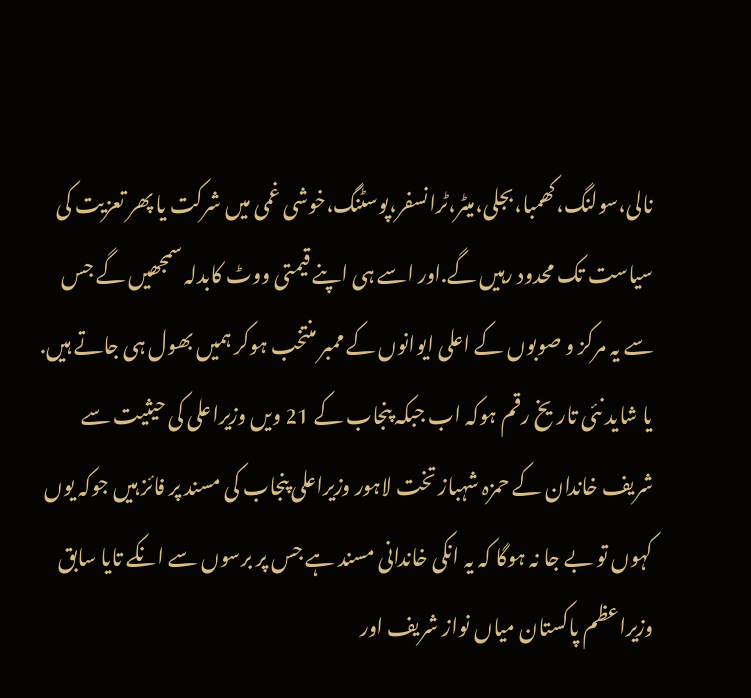نالی،سولنگ،کھمبا،بجلی،میٹر،ٹرانسفر،پوسٹنگ،خوشی غمی میں شرکت یا پھر تعزیت کی سیاست تک محدود رہیں گے.اور اسے ہی اپنے قیمتی ووٹ کابدلہ سمجھیں گے جس سے یہ مرکز و صوبوں کے اعلی ایوانوں کے ممبر منتخب ہوکر ہمیں بھول ہی جاتے ہیں.
یا شاید نئی تاریخ رقم ہوکہ اب جبکہ پنجاب کے 21 ویں وزیراعلی کی حیثیت سے شریف خاندان کے حمزہ شہباز تخت لاہور وزیراعلی پنجاب کی مسند پر فائز ہیں جوکہ یوں کہوں تو بے جا نہ ہوگا کہ یہ انکی خاندانی مسند ہے جس پر برسوں سے انکے تایا سابق وزیراعظم پاکستان میاں نواز شریف اور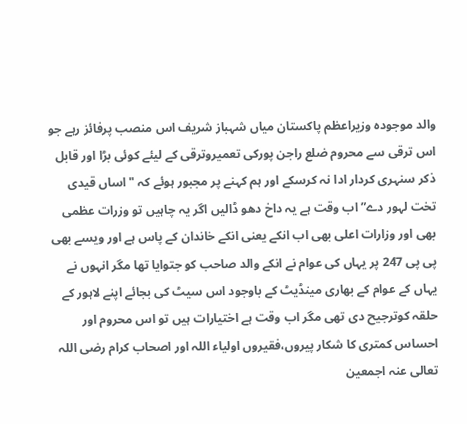والد موجودہ وزیراعظم پاکستان میاں شہباز شریف اس منصب پرفائز رہے جو اس ترقی سے محروم ضلع راجن پورکی تعمیروترقی کے لیئے کوئی بڑا اور قابل ذکر سنہری کردار ادا نہ کرسکے اور ہم کہنے پر مجبور ہوئے کہ "اساں قیدی تخت لہور دے” اب وقت ہے یہ داخ دھو ڈالیں اگر یہ چاہیں تو وزرات عظمی بھی اور وزارات اعلی بھی اب انکے یعنی انکے خاندان کے پاس ہے اور ویسے بھی پی پی 247 پر یہاں کی عوام نے انکے والد صاحب کو جتوایا تھا مگر انہوں نے یہاں کے عوام کے بھاری مینڈیٹ کے باوجود اس سیٹ کی بجائے اپنے لاہور کے حلقہ کوترجیح دی تھی مگر اب وقت ہے اختیارات ہیں تو اس محروم اور احساس کمتری کا شکار پیروں،فقیروں اولیاء اللہ اور اصحاب کرام رضی اللہ تعالی عنہ اجمعین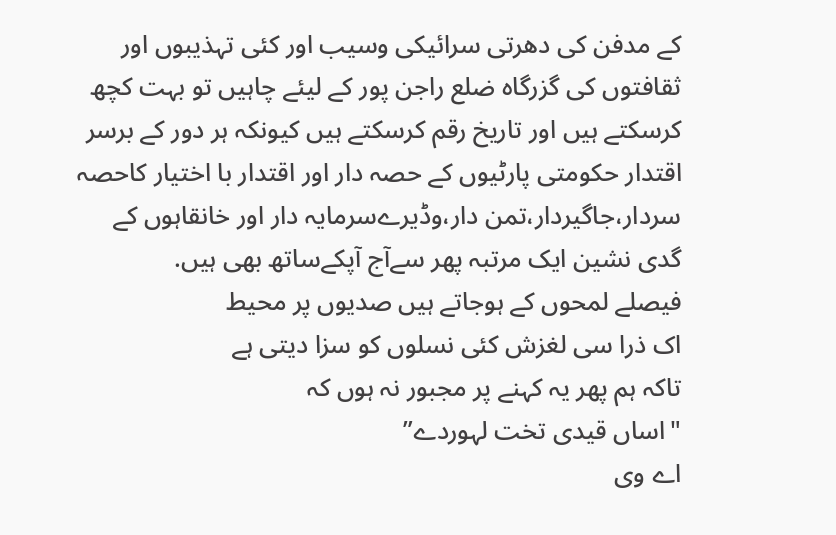کے مدفن کی دھرتی سرائیکی وسیب اور کئی تہذیبوں اور ثقافتوں کی گزرگاہ ضلع راجن پور کے لیئے چاہیں تو بہت کچھ کرسکتے ہیں اور تاریخ رقم کرسکتے ہیں کیونکہ ہر دور کے برسر اقتدار حکومتی پارٹیوں کے حصہ دار اور اقتدار با اختیار کاحصہ سردار،جاگیردار،تمن دار،وڈیرےسرمایہ دار اور خانقاہوں کے گدی نشین ایک مرتبہ پھر سےآج آپکےساتھ بھی ہیں.
فیصلے لمحوں کے ہوجاتے ہیں صدیوں پر محیط
اک ذرا سی لغزش کئی نسلوں کو سزا دیتی ہے
تاکہ ہم پھر یہ کہنے پر مجبور نہ ہوں کہ
"اساں قیدی تخت لہوردے”
اے وی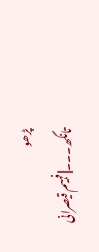پڑھو
تانگھ۔۔۔||فہیم قیصرانی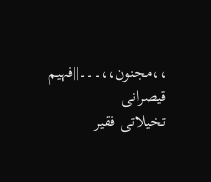،،مجنون،،۔۔۔||فہیم قیصرانی
تخیلاتی فقیر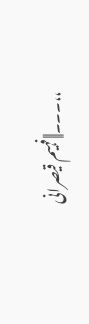،،۔۔۔||فہیم قیصرانی